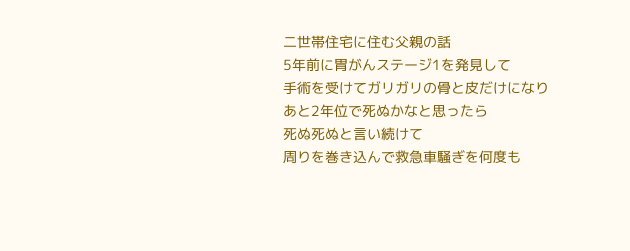二世帯住宅に住む父親の話
5年前に胃がんステージ1を発見して
手術を受けてガリガリの骨と皮だけになり
あと2年位で死ぬかなと思ったら
死ぬ死ぬと言い続けて
周りを巻き込んで救急車騒ぎを何度も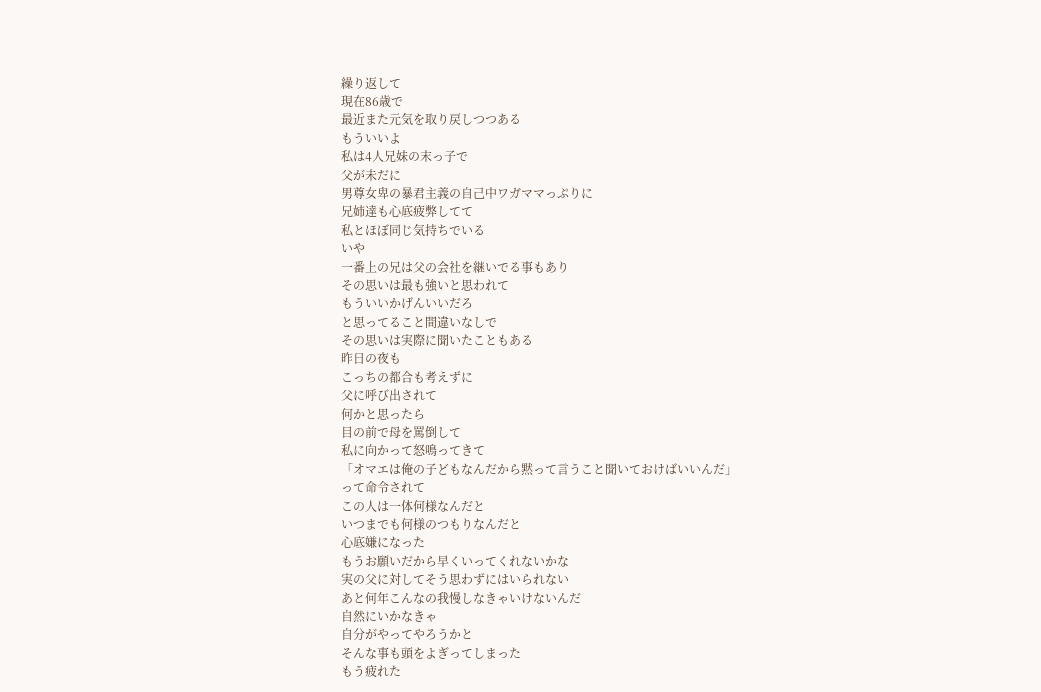繰り返して
現在86歳で
最近また元気を取り戻しつつある
もういいよ
私は4人兄妹の末っ子で
父が未だに
男尊女卑の暴君主義の自己中ワガママっぷりに
兄姉達も心底疲弊してて
私とほぼ同じ気持ちでいる
いや
一番上の兄は父の会社を継いでる事もあり
その思いは最も強いと思われて
もういいかげんいいだろ
と思ってること間違いなしで
その思いは実際に聞いたこともある
昨日の夜も
こっちの都合も考えずに
父に呼び出されて
何かと思ったら
目の前で母を罵倒して
私に向かって怒鳴ってきて
「オマエは俺の子どもなんだから黙って言うこと聞いておけばいいんだ」
って命令されて
この人は一体何様なんだと
いつまでも何様のつもりなんだと
心底嫌になった
もうお願いだから早くいってくれないかな
実の父に対してそう思わずにはいられない
あと何年こんなの我慢しなきゃいけないんだ
自然にいかなきゃ
自分がやってやろうかと
そんな事も頭をよぎってしまった
もう疲れた